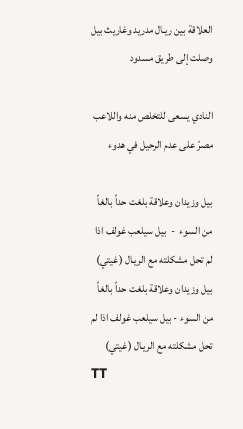العلاقة بين ريـال مدريد وغاريث بيل وصلت إلى طريق مسدود

النادي يسعى للتخلص منه واللاعب مصرّ على عدم الرحيل في هدوء

بيل وزيدان وعلاقة بلغت حداً بالغاً من السوء  -  بيل سيلعب غولف اذا لم تحل مشكلته مع الريـال (غيتي)
بيل وزيدان وعلاقة بلغت حداً بالغاً من السوء - بيل سيلعب غولف اذا لم تحل مشكلته مع الريـال (غيتي)
TT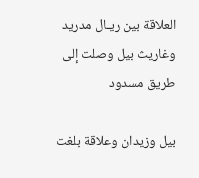العلاقة بين ريـال مدريد وغاريث بيل وصلت إلى طريق مسدود

بيل وزيدان وعلاقة بلغت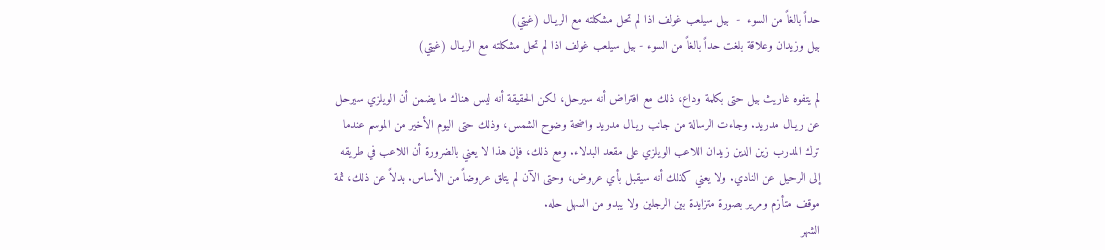حداً بالغاً من السوء  -  بيل سيلعب غولف اذا لم تحل مشكلته مع الريـال (غيتي)
بيل وزيدان وعلاقة بلغت حداً بالغاً من السوء - بيل سيلعب غولف اذا لم تحل مشكلته مع الريـال (غيتي)

لم يتفوه غاريث بيل حتى بكلمة وداع، ذلك مع افتراض أنه سيرحل، لكن الحقيقة أنه ليس هناك ما يضمن أن الويلزي سيرحل عن ريـال مدريد. وجاءت الرسالة من جانب ريـال مدريد واضحة وضوح الشمس، وذلك حتى اليوم الأخير من الموسم عندما ترك المدرب زين الدين زيدان اللاعب الويلزي على مقعد البدلاء. ومع ذلك، فإن هذا لا يعني بالضرورة أن اللاعب في طريقه إلى الرحيل عن النادي. ولا يعني كذلك أنه سيقبل بأي عروض، وحتى الآن لم يتلق عروضاً من الأساس. بدلاً عن ذلك، ثمة موقف متأزم ومرير بصورة متزايدة بين الرجلين ولا يبدو من السهل حله.
الشهر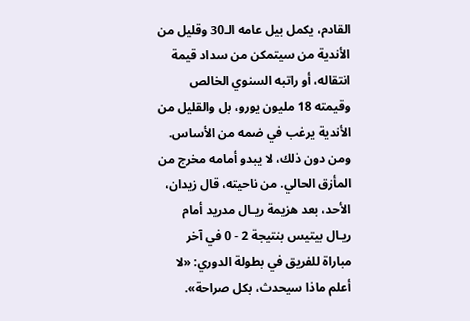القادم، يكمل بيل عامه الـ30 وقليل من الأندية من سيتمكن من سداد قيمة انتقاله، أو راتبه السنوي الخالص وقيمته 18 مليون يورو، بل والقليل من الأندية يرغب في ضمه من الأساس. ومن دون ذلك، لا يبدو أمامه مخرج من المأزق الحالي. من ناحيته، قال زيدان، الأحد، بعد هزيمة ريـال مدريد أمام ريـال بيتيس بنتيجة 2 - 0 في آخر مباراة للفريق في بطولة الدوري: «لا أعلم ماذا سيحدث، بكل صراحة».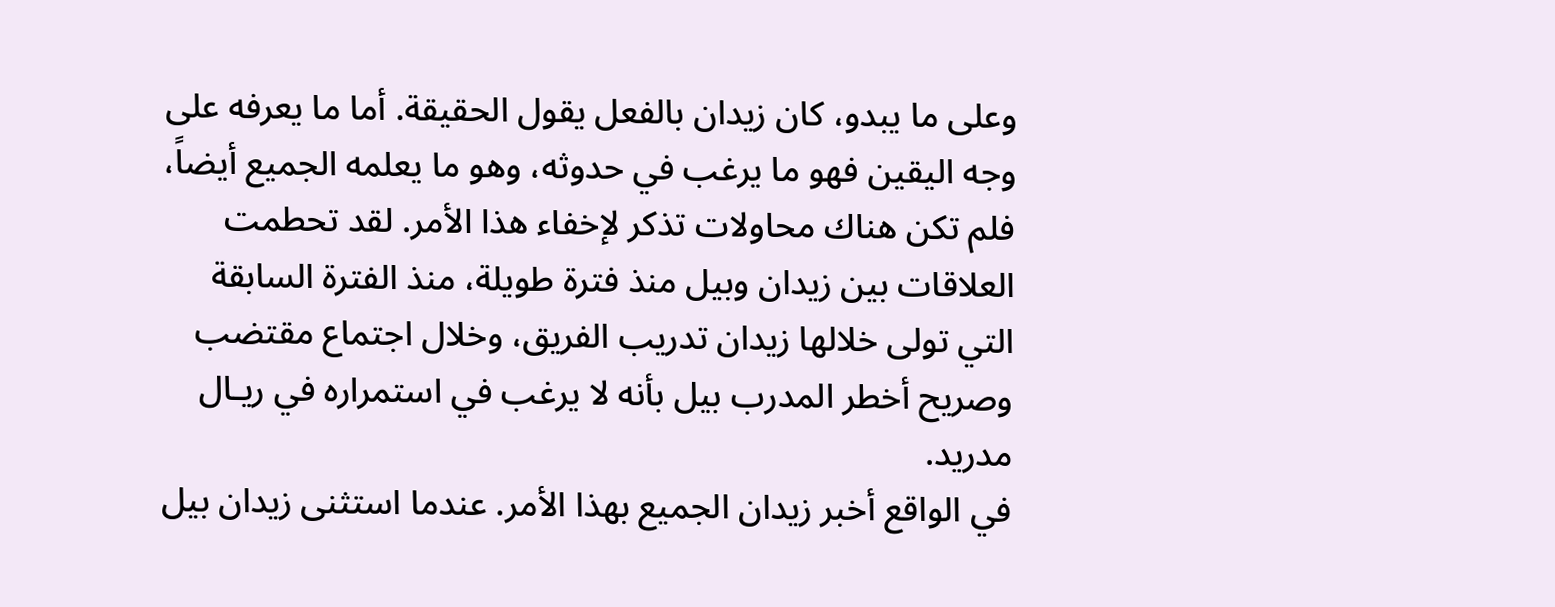وعلى ما يبدو، كان زيدان بالفعل يقول الحقيقة. أما ما يعرفه على وجه اليقين فهو ما يرغب في حدوثه، وهو ما يعلمه الجميع أيضاً، فلم تكن هناك محاولات تذكر لإخفاء هذا الأمر. لقد تحطمت العلاقات بين زيدان وبيل منذ فترة طويلة، منذ الفترة السابقة التي تولى خلالها زيدان تدريب الفريق، وخلال اجتماع مقتضب وصريح أخطر المدرب بيل بأنه لا يرغب في استمراره في ريـال مدريد.
في الواقع أخبر زيدان الجميع بهذا الأمر. عندما استثنى زيدان بيل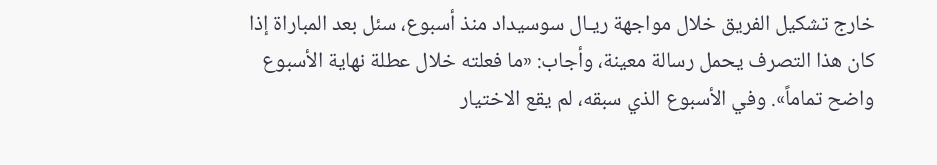خارج تشكيل الفريق خلال مواجهة ريـال سوسيداد منذ أسبوع، سئل بعد المباراة إذا كان هذا التصرف يحمل رسالة معينة، وأجاب: «ما فعلته خلال عطلة نهاية الأسبوع واضح تماماً». وفي الأسبوع الذي سبقه، لم يقع الاختيار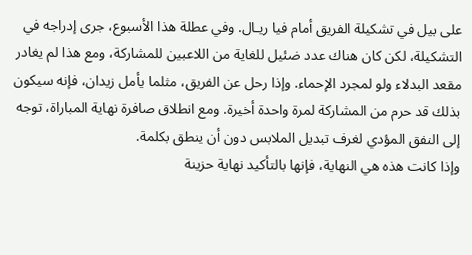على بيل في تشكيلة الفريق أمام فيا ريـال. وفي عطلة هذا الأسبوع، جرى إدراجه في التشكيلة، لكن كان هناك عدد ضئيل للغاية من اللاعبين للمشاركة، ومع هذا لم يغادر مقعد البدلاء ولو لمجرد الإحماء. وإذا رحل عن الفريق، مثلما يأمل زيدان، فإنه سيكون بذلك قد حرم من المشاركة لمرة واحدة أخيرة. ومع انطلاق صافرة نهاية المباراة، توجه إلى النفق المؤدي لغرف تبديل الملابس دون أن ينطق بكلمة.
وإذا كانت هذه هي النهاية، فإنها بالتأكيد نهاية حزينة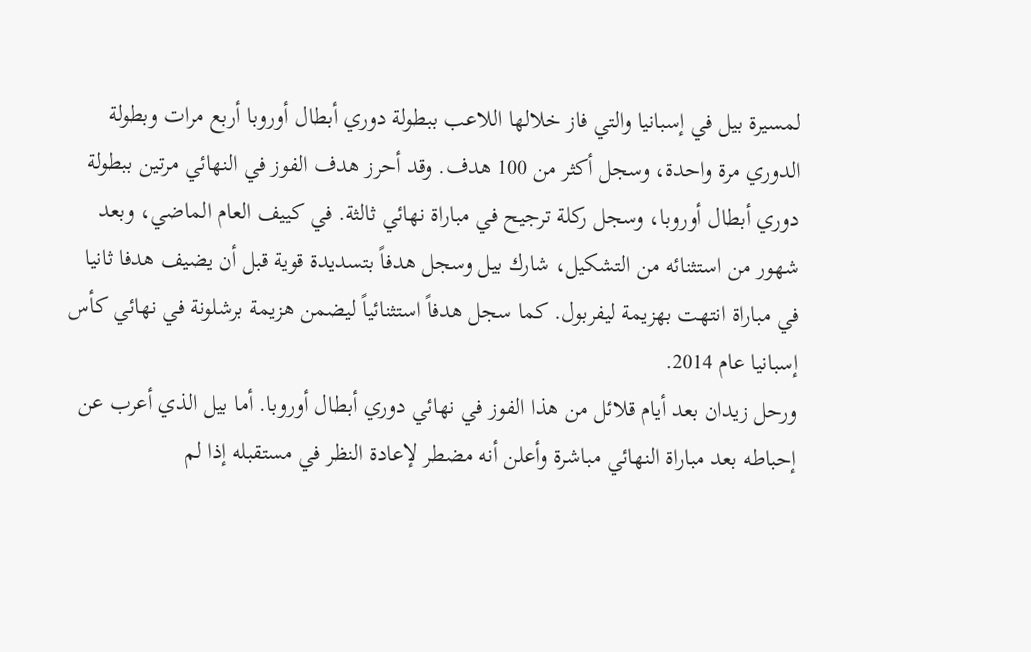لمسيرة بيل في إسبانيا والتي فاز خلالها اللاعب ببطولة دوري أبطال أوروبا أربع مرات وبطولة الدوري مرة واحدة، وسجل أكثر من 100 هدف. وقد أحرز هدف الفوز في النهائي مرتين ببطولة دوري أبطال أوروبا، وسجل ركلة ترجيح في مباراة نهائي ثالثة. في كييف العام الماضي، وبعد شهور من استثنائه من التشكيل، شارك بيل وسجل هدفاً بتسديدة قوية قبل أن يضيف هدفا ثانيا في مباراة انتهت بهزيمة ليفربول. كما سجل هدفاً استثنائياً ليضمن هزيمة برشلونة في نهائي كأس إسبانيا عام 2014.
ورحل زيدان بعد أيام قلائل من هذا الفوز في نهائي دوري أبطال أوروبا. أما بيل الذي أعرب عن إحباطه بعد مباراة النهائي مباشرة وأعلن أنه مضطر لإعادة النظر في مستقبله إذا لم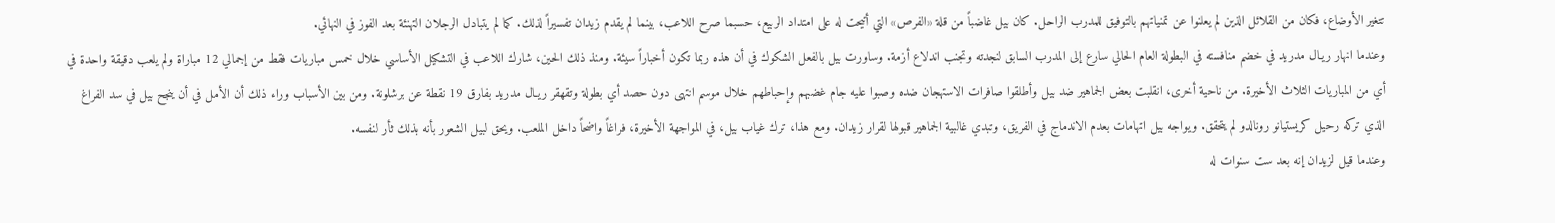تتغير الأوضاع، فكان من القلائل الذين لم يعلنوا عن تمنياتهم بالتوفيق للمدرب الراحل. كان بيل غاضباً من قلة «الفرص» التي أتيحت له على امتداد الربيع، حسبما صرح اللاعب، بينما لم يقدم زيدان تفسيراً لذلك. كما لم يتبادل الرجلان التهنئة بعد الفوز في النهائي.
وعندما انهار ريـال مدريد في خضم منافسته في البطولة العام الحالي سارع إلى المدرب السابق لنجدته وتجنب اندلاع أزمة. وساورت بيل بالفعل الشكوك في أن هذه ربما تكون أخباراً سيئة. ومنذ ذلك الحين، شارك اللاعب في التشكيل الأساسي خلال خمس مباريات فقط من إجمالي 12 مباراة ولم يلعب دقيقة واحدة في أي من المباريات الثلاث الأخيرة. من ناحية أخرى، انقلبت بعض الجماهير ضد بيل وأطلقوا صافرات الاستهجان ضده وصبوا عليه جام غضبهم وإحباطهم خلال موسم انتهى دون حصد أي بطولة وتقهقر ريـال مدريد بفارق 19 نقطة عن برشلونة. ومن بين الأسباب وراء ذلك أن الأمل في أن ينجح بيل في سد الفراغ الذي تركه رحيل كريستيانو رونالدو لم يتحقق. ويواجه بيل اتهامات بعدم الاندماج في الفريق، وتبدي غالبية الجماهير قبولها لقرار زيدان. ومع هذا، ترك غياب بيل، في المواجهة الأخيرة، فراغاً واضحاً داخل الملعب. ويحق لبيل الشعور بأنه بذلك ثأر لنفسه.
وعندما قيل لزيدان إنه بعد ست سنوات له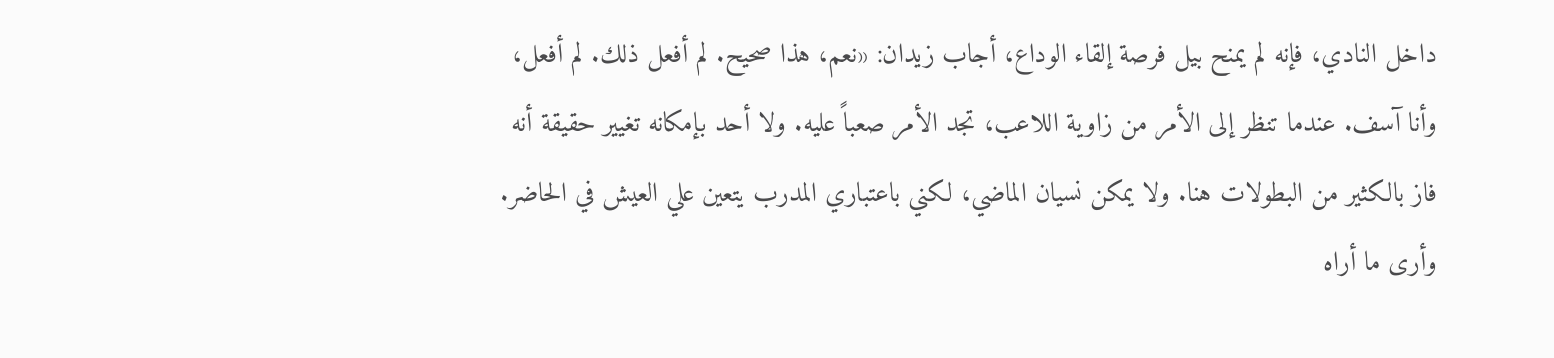داخل النادي، فإنه لم يمنح بيل فرصة إلقاء الوداع، أجاب زيدان: «نعم، هذا صحيح. لم أفعل ذلك. لم أفعل، وأنا آسف. عندما تنظر إلى الأمر من زاوية اللاعب، تجد الأمر صعباً عليه. ولا أحد بإمكانه تغيير حقيقة أنه فاز بالكثير من البطولات هنا. ولا يمكن نسيان الماضي، لكني باعتباري المدرب يتعين علي العيش في الحاضر. وأرى ما أراه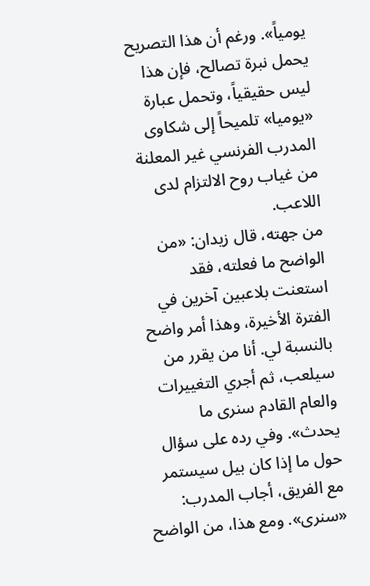يومياً». ورغم أن هذا التصريح يحمل نبرة تصالح، فإن هذا ليس حقيقياً، وتحمل عبارة «يوميا» تلميحاً إلى شكاوى المدرب الفرنسي غير المعلنة من غياب روح الالتزام لدى اللاعب.
من جهته، قال زيدان: «من الواضح ما فعلته، فقد استعنت بلاعبين آخرين في الفترة الأخيرة، وهذا أمر واضح بالنسبة لي. أنا من يقرر من سيلعب، ثم أجري التغييرات والعام القادم سنرى ما يحدث». وفي رده على سؤال حول ما إذا كان بيل سيستمر مع الفريق، أجاب المدرب: «سنرى». ومع هذا، من الواضح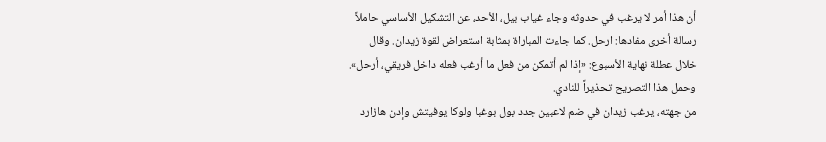أن هذا أمر لا يرغب في حدوثه وجاء غياب بيل، الأحد، عن التشكيل الأساسي حاملاً رسالة أخرى مفادها: ارحل. كما جاءت المباراة بمثابة استعراض لقوة زيدان. وقال خلال عطلة نهاية الأسبوع: «إذا لم أتمكن من فعل ما أرغب فعله داخل فريقي، أرحل». وحمل هذا التصريح تحذيراً للنادي.
من جهته، يرغب زيدان في ضم لاعبين جدد بول بوغبا ولوكا يوفيتش وإدن هازارد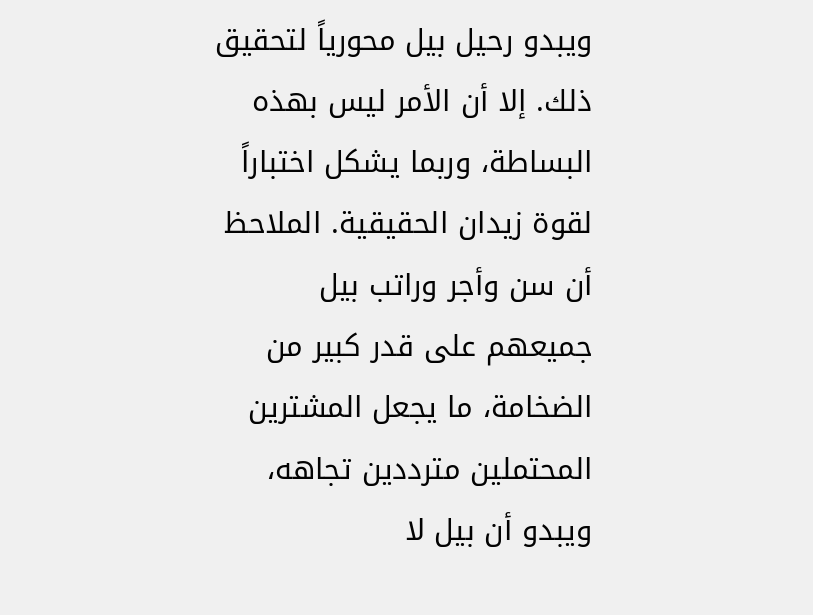ويبدو رحيل بيل محورياً لتحقيق ذلك. إلا أن الأمر ليس بهذه البساطة، وربما يشكل اختباراً لقوة زيدان الحقيقية. الملاحظ أن سن وأجر وراتب بيل جميعهم على قدر كبير من الضخامة، ما يجعل المشترين المحتملين مترددين تجاهه، ويبدو أن بيل لا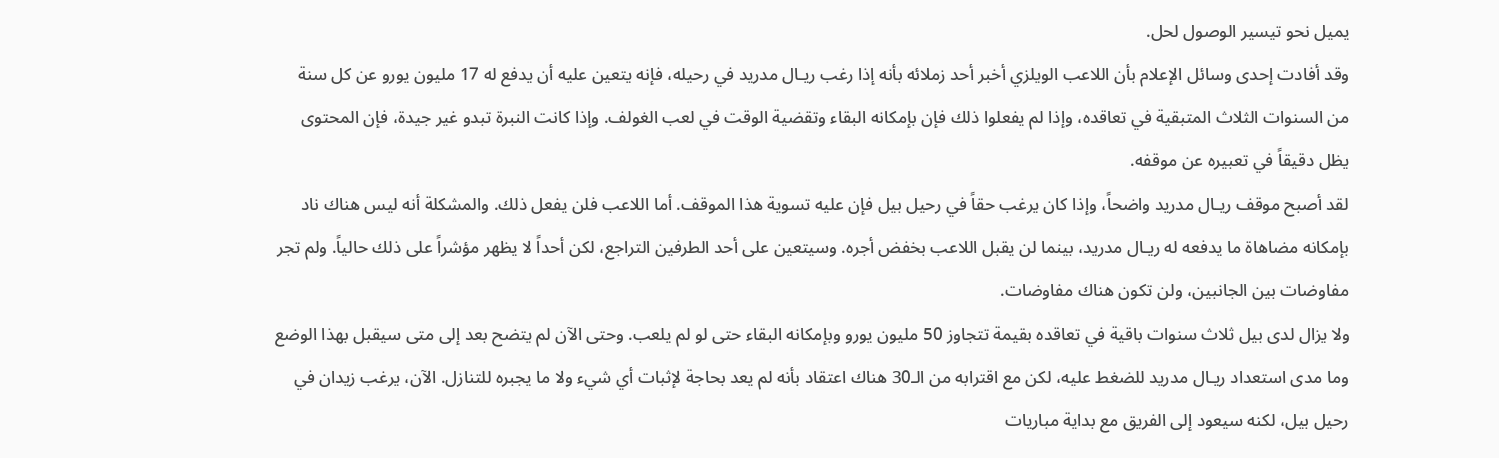يميل نحو تيسير الوصول لحل.
وقد أفادت إحدى وسائل الإعلام بأن اللاعب الويلزي أخبر أحد زملائه بأنه إذا رغب ريـال مدريد في رحيله، فإنه يتعين عليه أن يدفع له 17 مليون يورو عن كل سنة من السنوات الثلاث المتبقية في تعاقده، وإذا لم يفعلوا ذلك فإن بإمكانه البقاء وتقضية الوقت في لعب الغولف. وإذا كانت النبرة تبدو غير جيدة، فإن المحتوى يظل دقيقاً في تعبيره عن موقفه.
لقد أصبح موقف ريـال مدريد واضحاً، وإذا كان يرغب حقاً في رحيل بيل فإن عليه تسوية هذا الموقف. أما اللاعب فلن يفعل ذلك. والمشكلة أنه ليس هناك ناد بإمكانه مضاهاة ما يدفعه له ريـال مدريد، بينما لن يقبل اللاعب بخفض أجره. وسيتعين على أحد الطرفين التراجع، لكن أحداً لا يظهر مؤشراً على ذلك حالياً. ولم تجر مفاوضات بين الجانبين، ولن تكون هناك مفاوضات.
ولا يزال لدى بيل ثلاث سنوات باقية في تعاقده بقيمة تتجاوز 50 مليون يورو وبإمكانه البقاء حتى لو لم يلعب. وحتى الآن لم يتضح بعد إلى متى سيقبل بهذا الوضع وما مدى استعداد ريـال مدريد للضغط عليه، لكن مع اقترابه من الـ30 هناك اعتقاد بأنه لم يعد بحاجة لإثبات أي شيء ولا ما يجبره للتنازل. الآن، يرغب زيدان في رحيل بيل، لكنه سيعود إلى الفريق مع بداية مباريات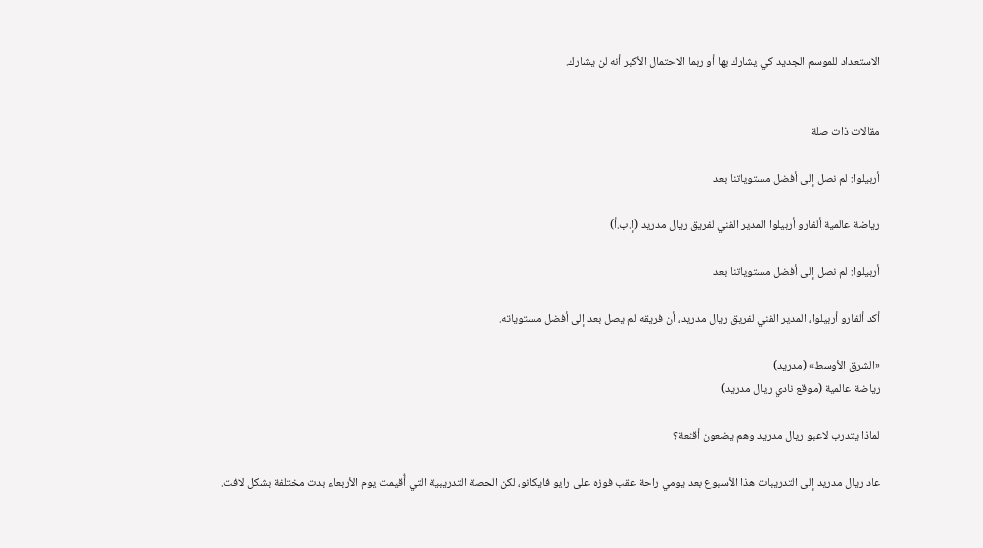الاستعداد للموسم الجديد كي يشارك بها أو ربما الاحتمال الأكبر أنه لن يشارك.


مقالات ذات صلة

أربيلوا: لم نصل إلى أفضل مستوياتنا بعد

رياضة عالمية ألفارو أربيلوا المدير الفني لفريق ريال مدريد (إ.ب.أ)

أربيلوا: لم نصل إلى أفضل مستوياتنا بعد

أكد ألفارو أربيلوا، المدير الفني لفريق ريال مدريد، أن فريقه لم يصل بعد إلى أفضل مستوياته.

«الشرق الأوسط» (مدريد)
رياضة عالمية (موقع نادي ريال مدريد)

لماذا يتدرب لاعبو ريال مدريد وهم يضعون أقنعة؟

عاد ريال مدريد إلى التدريبات هذا الأسبوع بعد يومي راحة عقب فوزه على رايو فايكانو، لكن الحصة التدريبية التي أُقيمت يوم الأربعاء بدت مختلفة بشكل لافت.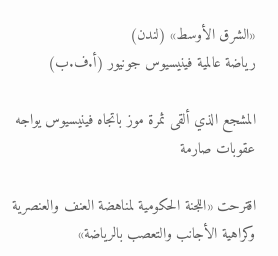«الشرق الأوسط» (لندن)
رياضة عالمية فينيسيوس جونيور (أ.ف.ب)

المشجع الذي ألقى ثمرة موز باتجاه فينيسيوس يواجه عقوبات صارمة

اقترحت «اللجنة الحكومية لمناهضة العنف والعنصرية وكراهية الأجانب والتعصب بالرياضة»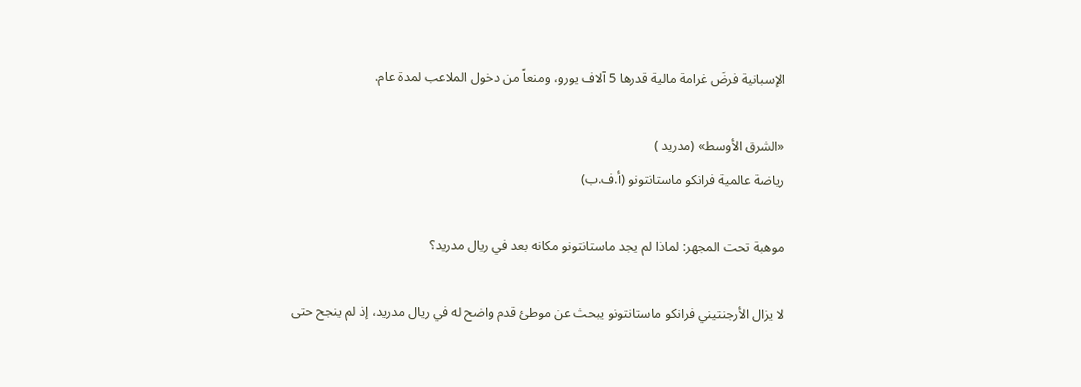الإسبانية فرضَ غرامة مالية قدرها 5 آلاف يورو، ومنعاً من دخول الملاعب لمدة عام.

«الشرق الأوسط» (مدريد )
رياضة عالمية فرانكو ماستانتونو (أ.ف.ب)

موهبة تحت المجهر: لماذا لم يجد ماستانتونو مكانه بعد في ريال مدريد؟

لا يزال الأرجنتيني فرانكو ماستانتونو يبحث عن موطئ قدم واضح له في ريال مدريد، إذ لم ينجح حتى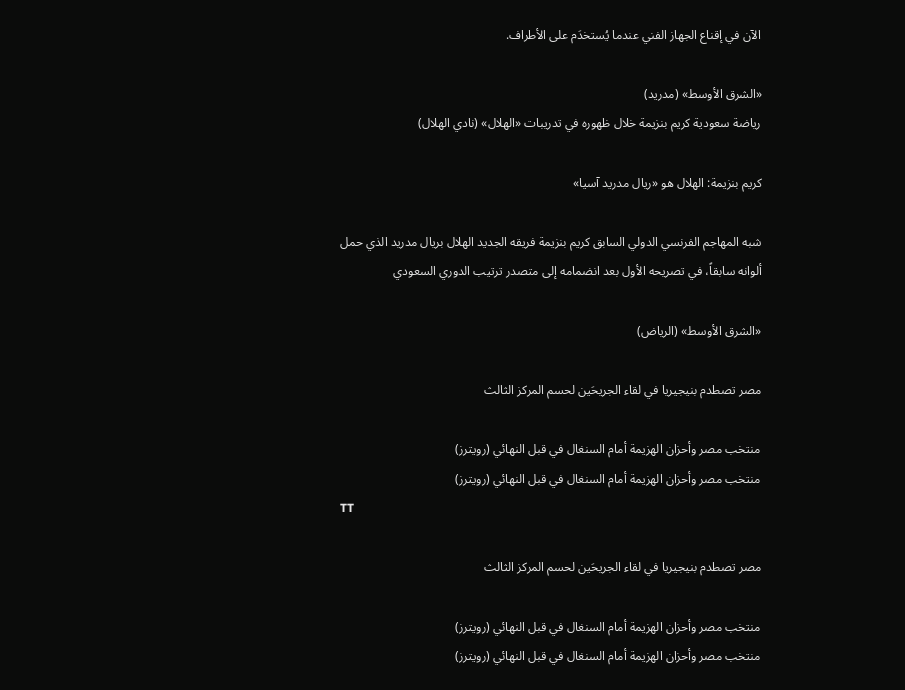الآن في إقناع الجهاز الفني عندما يُستخدَم على الأطراف.

«الشرق الأوسط» (مدريد)
رياضة سعودية كريم بنزيمة خلال ظهوره في تدريبات «الهلال» (نادي الهلال)

كريم بنزيمة: الهلال هو «ريال مدريد آسيا»

شبه المهاجم الفرنسي الدولي السابق كريم بنزيمة فريقه الجديد الهلال بريال مدريد الذي حمل ألوانه سابقاً، في تصريحه الأول بعد انضمامه إلى متصدر ترتيب الدوري السعودي

«الشرق الأوسط» (الرياض)

مصر تصطدم بنيجيريا في لقاء الجريحَين لحسم المركز الثالث

منتخب مصر وأحزان الهزيمة أمام السنغال في قبل النهائي (رويترز)
منتخب مصر وأحزان الهزيمة أمام السنغال في قبل النهائي (رويترز)
TT

مصر تصطدم بنيجيريا في لقاء الجريحَين لحسم المركز الثالث

منتخب مصر وأحزان الهزيمة أمام السنغال في قبل النهائي (رويترز)
منتخب مصر وأحزان الهزيمة أمام السنغال في قبل النهائي (رويترز)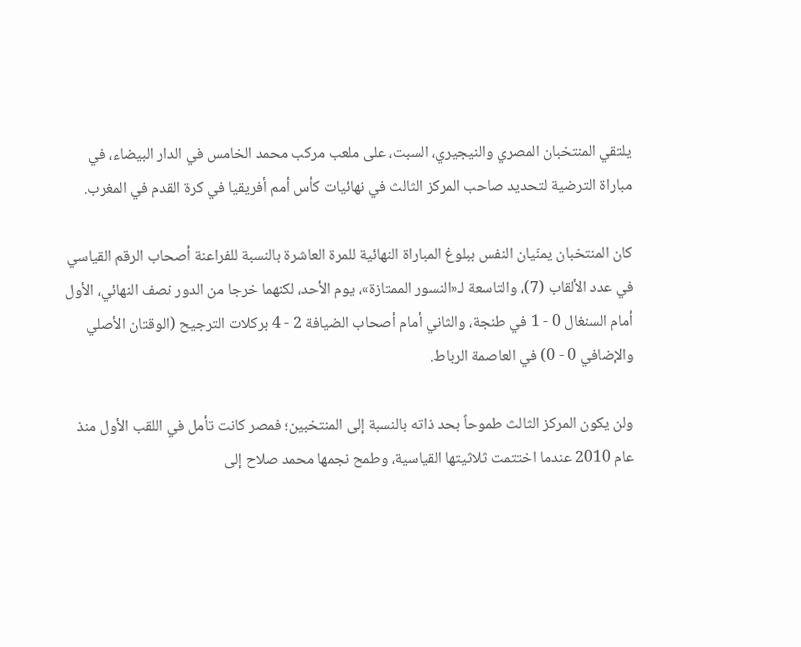يلتقي المنتخبان المصري والنيجيري، السبت، على ملعب مركب محمد الخامس في الدار البيضاء، في مباراة الترضية لتحديد صاحب المركز الثالث في نهائيات كأس أمم أفريقيا في كرة القدم في المغرب.

كان المنتخبان يمنّيان النفس ببلوغ المباراة النهائية للمرة العاشرة بالنسبة للفراعنة أصحاب الرقم القياسي في عدد الألقاب (7)، والتاسعة لـ«النسور الممتازة»، يوم الأحد، لكنهما خرجا من الدور نصف النهائي، الأول أمام السنغال 0 - 1 في طنجة، والثاني أمام أصحاب الضيافة 2 - 4 بركلات الترجيح (الوقتان الأصلي والإضافي 0 - 0) في العاصمة الرباط.

ولن يكون المركز الثالث طموحاً بحد ذاته بالنسبة إلى المنتخبين؛ فمصر كانت تأمل في اللقب الأول منذ عام 2010 عندما اختتمت ثلاثيتها القياسية، وطمح نجمها محمد صلاح إلى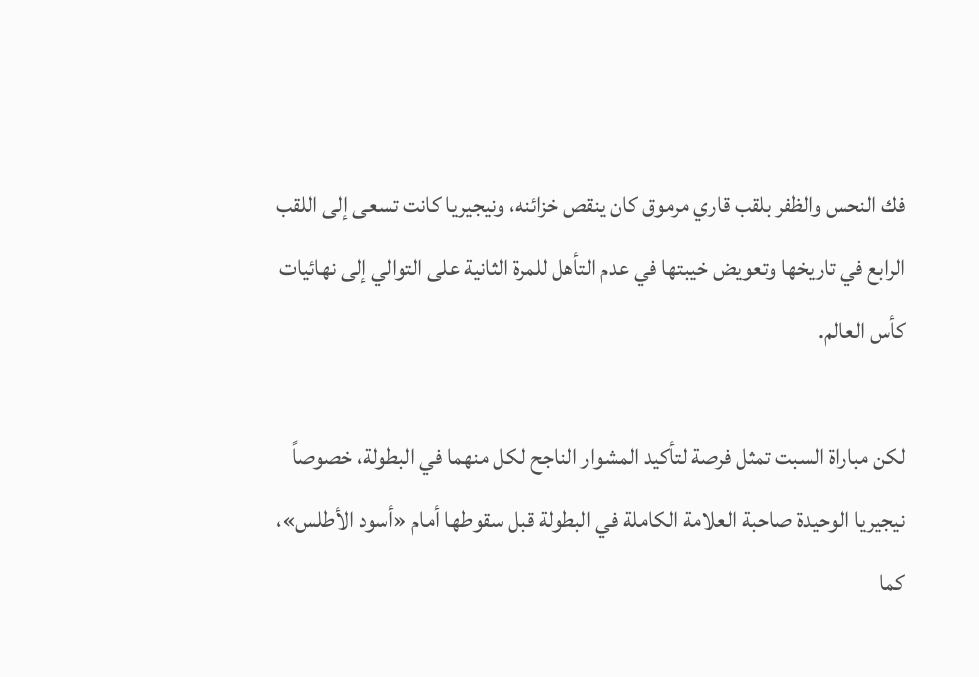فك النحس والظفر بلقب قاري مرموق كان ينقص خزائنه، ونيجيريا كانت تسعى إلى اللقب الرابع في تاريخها وتعويض خيبتها في عدم التأهل للمرة الثانية على التوالي إلى نهائيات كأس العالم.

لكن مباراة السبت تمثل فرصة لتأكيد المشوار الناجح لكل منهما في البطولة، خصوصاً نيجيريا الوحيدة صاحبة العلامة الكاملة في البطولة قبل سقوطها أمام «أسود الأطلس»، كما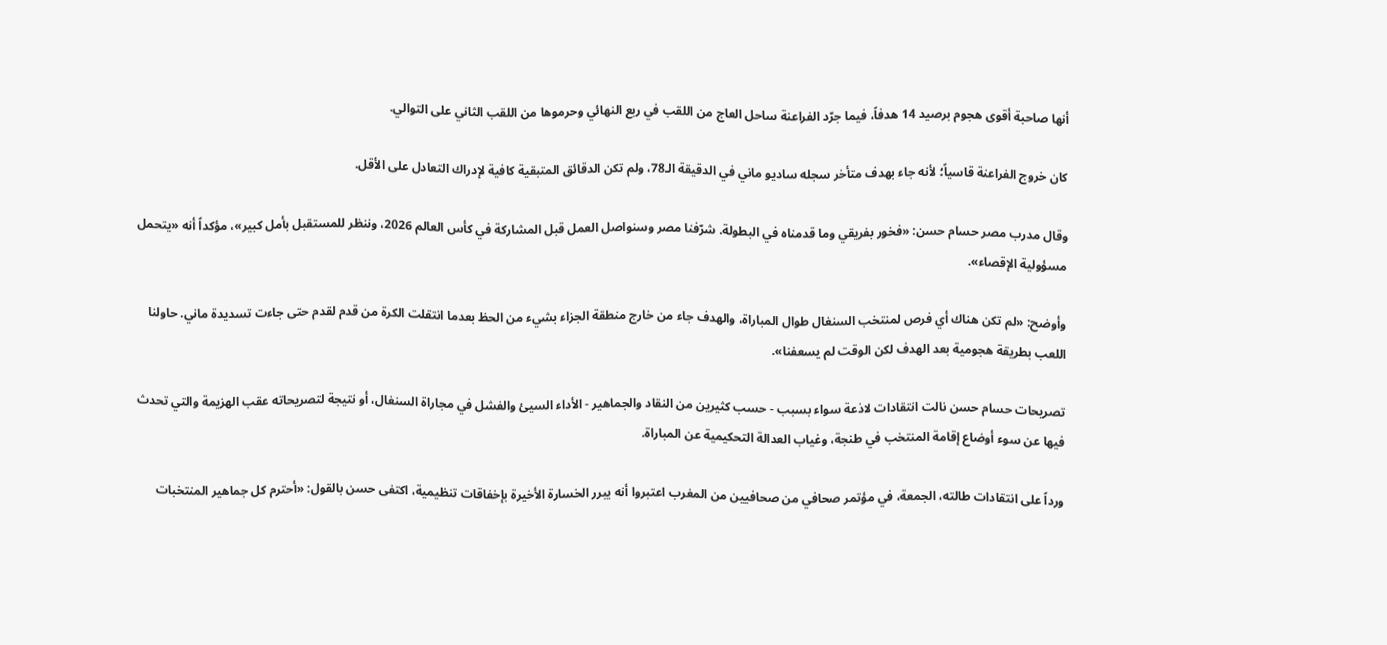أنها صاحبة أقوى هجوم برصيد 14 هدفاً، فيما جرّد الفراعنة ساحل العاج من اللقب في ربع النهائي وحرموها من اللقب الثاني على التوالي.

كان خروج الفراعنة قاسياً؛ لأنه جاء بهدف متأخر سجله ساديو ماني في الدقيقة الـ78، ولم تكن الدقائق المتبقية كافية لإدراك التعادل على الأقل.

وقال مدرب مصر حسام حسن: «فخور بفريقي وما قدمناه في البطولة. شرّفنا مصر وسنواصل العمل قبل المشاركة في كأس العالم 2026، وننظر للمستقبل بأمل كبير»، مؤكداً أنه «يتحمل مسؤولية الإقصاء».

وأوضح: «لم تكن هناك أي فرص لمنتخب السنغال طوال المباراة، والهدف جاء من خارج منطقة الجزاء بشيء من الحظ بعدما انتقلت الكرة من قدم لقدم حتى جاءت تسديدة ماني. حاولنا اللعب بطريقة هجومية بعد الهدف لكن الوقت لم يسعفنا».

تصريحات حسام حسن نالت انتقادات لاذعة سواء بسبب - حسب كثيرين من النقاد والجماهير - الأداء السيئ والفشل في مجاراة السنغال، أو نتيجة لتصريحاته عقب الهزيمة والتي تحدث فيها عن سوء أوضاع إقامة المنتخب في طنجة، وغياب العدالة التحكيمية عن المباراة.

ورداً على انتقادات طالته، الجمعة، في مؤتمر صحافي من صحافيين من المغرب اعتبروا أنه يبرر الخسارة الأخيرة بإخفاقات تنظيمية، اكتفى حسن بالقول: «أحترم كل جماهير المنتخبات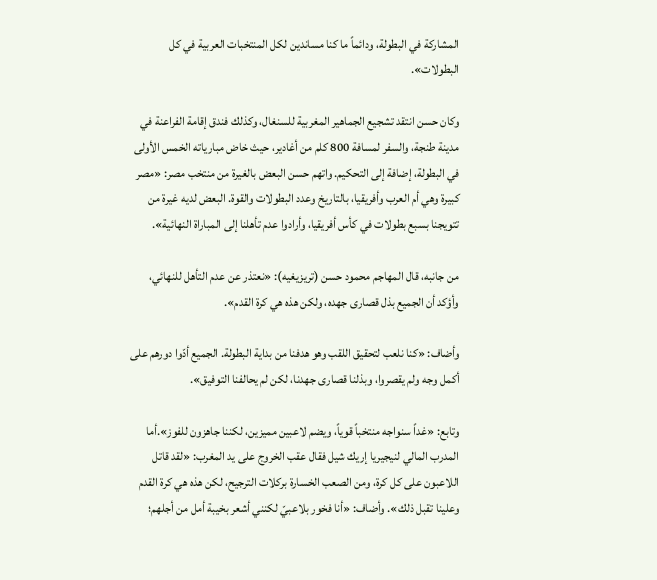المشاركة في البطولة، ودائماً ما كنا مساندين لكل المنتخبات العربية في كل البطولات».

وكان حسن انتقد تشجيع الجماهير المغربية للسنغال، وكذلك فندق إقامة الفراعنة في مدينة طنجة، والسفر لمسافة 800 كلم من أغادير، حيث خاض مبارياته الخمس الأولى في البطولة، إضافة إلى التحكيم. واتهم حسن البعض بالغيرة من منتخب مصر: «مصر كبيرة وهي أم العرب وأفريقيا، بالتاريخ وعدد البطولات والقوة. البعض لديه غيرة من تتويجنا بسبع بطولات في كأس أفريقيا، وأرادوا عدم تأهلنا إلى المباراة النهائية».

من جانبه، قال المهاجم محمود حسن (تريزيغيه): «نعتذر عن عدم التأهل للنهائي، وأؤكد أن الجميع بذل قصارى جهده، ولكن هذه هي كرة القدم».

وأضاف: «كنا نلعب لتحقيق اللقب وهو هدفنا من بداية البطولة. الجميع أدّوا دورهم على أكمل وجه ولم يقصروا، وبذلنا قصارى جهدنا، لكن لم يحالفنا التوفيق».

وتابع: «غداً سنواجه منتخباً قوياً، ويضم لاعبين مميزين، لكننا جاهزون للفوز».أما المدرب المالي لنيجيريا إريك شيل فقال عقب الخروج على يد المغرب: «لقد قاتل اللاعبون على كل كرة، ومن الصعب الخسارة بركلات الترجيح، لكن هذه هي كرة القدم وعلينا تقبل ذلك». وأضاف: «أنا فخور بلاعبيّ لكنني أشعر بخيبة أمل من أجلهم؛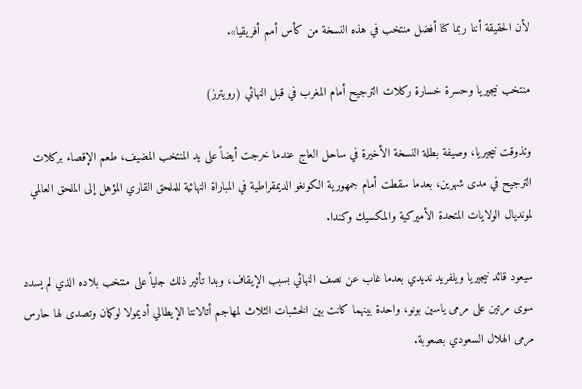لأن الحقيقة أننا ربما كنا أفضل منتخب في هذه النسخة من كأس أمم أفريقيا».

منتخب نيجيريا وحسرة خسارة ركلات الترجيح أمام المغرب في قبل النهائي (رويترز)

وتذوقت نيجيريا، وصيفة بطلة النسخة الأخيرة في ساحل العاج عندما خرجت أيضاً على يد المنتخب المضيف، طعم الإقصاء بركلات الترجيح في مدى شهرين، بعدما سقطت أمام جمهورية الكونغو الديمقراطية في المباراة النهائية للملحق القاري المؤهل إلى الملحق العالمي لمونديال الولايات المتحدة الأميركية والمكسيك وكندا.

سيعود قائد نيجيريا ويلفريد نديدي بعدما غاب عن نصف النهائي بسبب الإيقاف، وبدا تأثير ذلك جلياً على منتخب بلاده الذي لم يسدد سوى مرتين على مرمى ياسين بونو، واحدة بينهما كانت بين الخشبات الثلاث لمهاجم أتالانتا الإيطالي أديمولا لوكمان وتصدى لها حارس مرمى الهلال السعودي بصعوبة.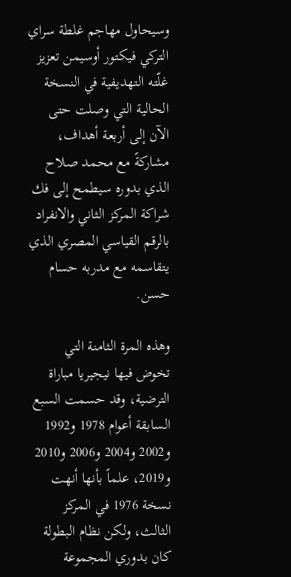وسيحاول مهاجم غلطة سراي التركي فيكتور أوسيمن تعزيز غلّته التهديفية في النسخة الحالية التي وصلت حتى الآن إلى أربعة أهداف، مشاركةً مع محمد صلاح الذي بدوره سيطمح إلى فك شراكة المركز الثاني والانفراد بالرقم القياسي المصري الذي يتقاسمه مع مدربه حسام حسن.

وهذه المرة الثامنة التي تخوض فيها نيجيريا مباراة الترضية، وقد حسمت السبع السابقة أعوام 1978 و1992 و2002 و2004 و2006 و2010 و2019، علماً بأنها أنهت نسخة 1976 في المركز الثالث، ولكن نظام البطولة كان بدوري المجموعة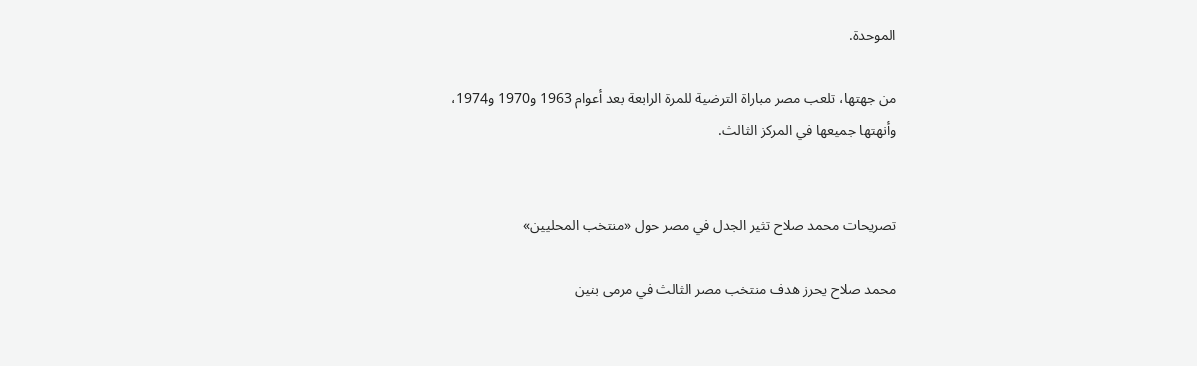الموحدة.

من جهتها، تلعب مصر مباراة الترضية للمرة الرابعة بعد أعوام 1963 و1970 و1974، وأنهتها جميعها في المركز الثالث.


تصريحات محمد صلاح تثير الجدل في مصر حول «منتخب المحليين»

محمد صلاح يحرز هدف منتخب مصر الثالث في مرمى بنين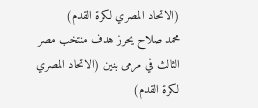(الاتحاد المصري لكرة القدم)
محمد صلاح يحرز هدف منتخب مصر الثالث في مرمى بنين (الاتحاد المصري لكرة القدم)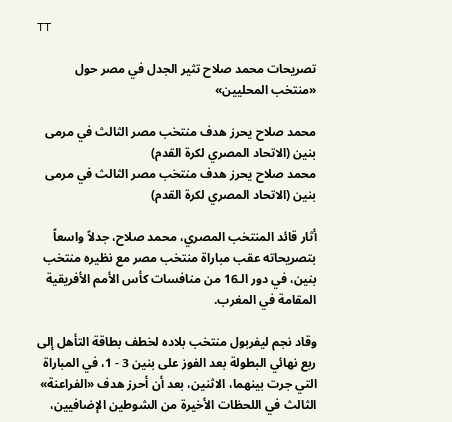TT

تصريحات محمد صلاح تثير الجدل في مصر حول «منتخب المحليين»

محمد صلاح يحرز هدف منتخب مصر الثالث في مرمى بنين (الاتحاد المصري لكرة القدم)
محمد صلاح يحرز هدف منتخب مصر الثالث في مرمى بنين (الاتحاد المصري لكرة القدم)

أثار قائد المنتخب المصري، محمد صلاح، جدلاً واسعاً بتصريحاته عقب مباراة منتخب مصر مع نظيره منتخب بنين، في دور الـ16 من منافسات كأس الأمم الأفريقية المقامة في المغرب.

وقاد نجم ليفربول منتخب بلاده لخطف بطاقة التأهل إلى ربع نهائي البطولة بعد الفوز على بنين 3 - 1، في المباراة التي جرت بينهما، الاثنين، بعد أن أحرز هدف «الفراعنة» الثالث في اللحظات الأخيرة من الشوطين الإضافيين،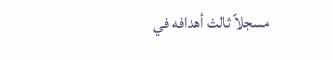مسجلاً ثالث أهدافه في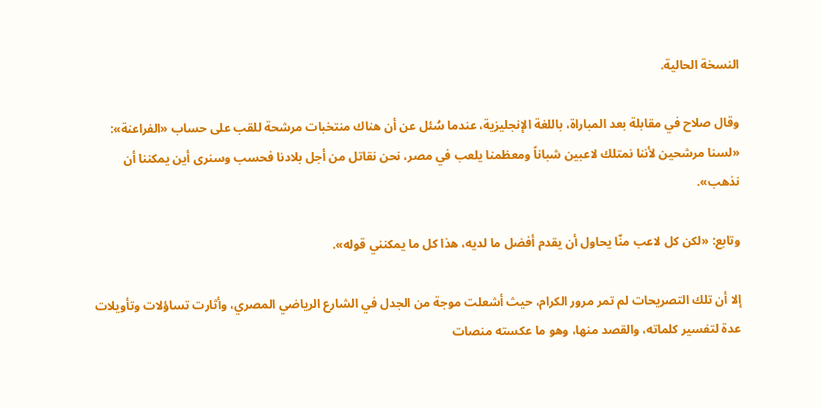النسخة الحالية.

وقال صلاح في مقابلة بعد المباراة، باللغة الإنجليزية، عندما سُئل عن أن هناك منتخبات مرشحة للقب على حساب «الفراعنة»: «لسنا مرشحين لأننا نمتلك لاعبين شباناً ومعظمنا يلعب في مصر، نحن نقاتل من أجل بلادنا فحسب وسنرى أين يمكننا أن نذهب».

وتابع: «لكن كل لاعب منّا يحاول أن يقدم أفضل ما لديه، هذا كل ما يمكنني قوله».

إلا أن تلك التصريحات لم تمر مرور الكرام، حيث أشعلت موجة من الجدل في الشارع الرياضي المصري، وأثارت تساؤلات وتأويلات عدة لتفسير كلماته، والقصد منها، وهو ما عكسته منصات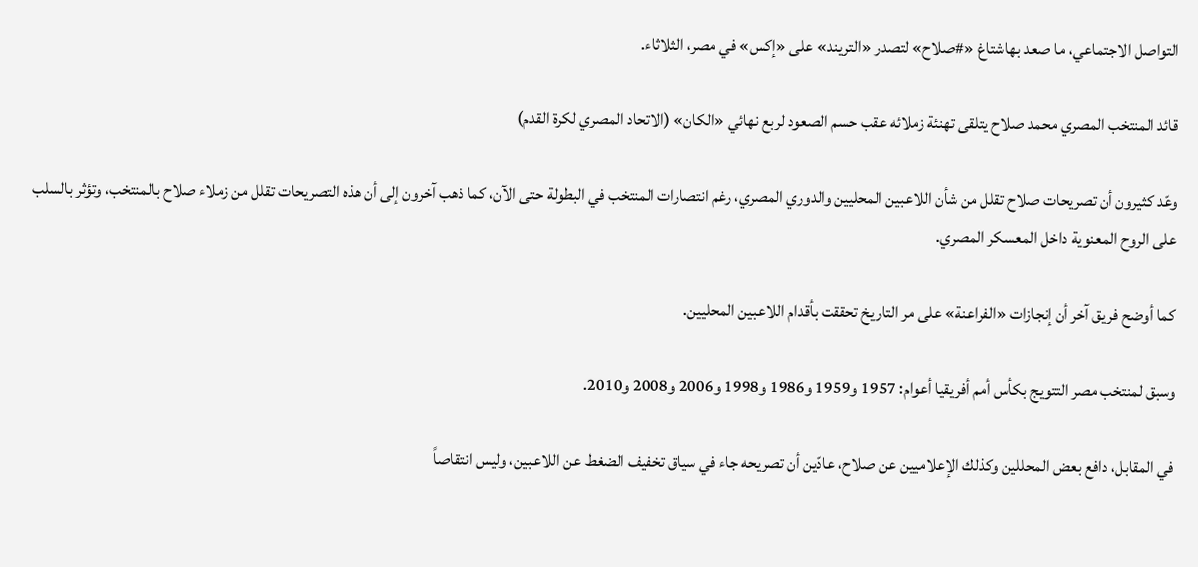التواصل الاجتماعي، ما صعد بهاشتاغ «#صلاح» لتصدر «التريند» على «إكس» في مصر، الثلاثاء.

قائد المنتخب المصري محمد صلاح يتلقى تهنئة زملائه عقب حسم الصعود لربع نهائي «الكان» (الاتحاد المصري لكرة القدم)

وعّد كثيرون أن تصريحات صلاح تقلل من شأن اللاعبين المحليين والدوري المصري، رغم انتصارات المنتخب في البطولة حتى الآن، كما ذهب آخرون إلى أن هذه التصريحات تقلل من زملاء صلاح بالمنتخب، وتؤثر بالسلب على الروح المعنوية داخل المعسكر المصري.

كما أوضح فريق آخر أن إنجازات «الفراعنة» على مر التاريخ تحققت بأقدام اللاعبين المحليين.

وسبق لمنتخب مصر التتويج بكأس أمم أفريقيا أعوام: 1957 و1959 و1986 و1998 و2006 و2008 و2010.

في المقابل، دافع بعض المحللين وكذلك الإعلاميين عن صلاح، عادّين أن تصريحه جاء في سياق تخفيف الضغط عن اللاعبين، وليس انتقاصاً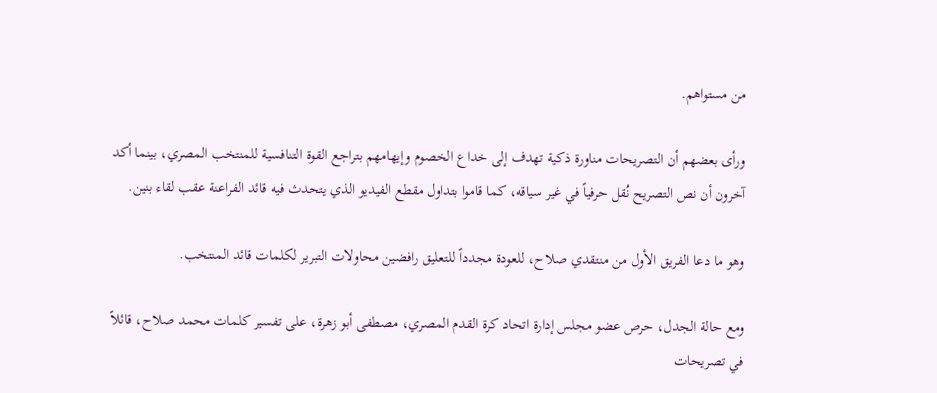من مستواهم.

ورأى بعضهم أن التصريحات مناورة ذكية تهدف إلى خداع الخصوم وإيهامهم بتراجع القوة التنافسية للمنتخب المصري، بينما أكد آخرون أن نص التصريح نُقل حرفياً في غير سياقه، كما قاموا بتداول مقطع الفيديو الذي يتحدث فيه قائد الفراعنة عقب لقاء بنين.

وهو ما دعا الفريق الأول من منتقدي صلاح، للعودة مجدداً للتعليق رافضين محاولات التبرير لكلمات قائد المنتخب.

ومع حالة الجدل، حرص عضو مجلس إدارة اتحاد كرة القدم المصري، مصطفى أبو زهرة، على تفسير كلمات محمد صلاح، قائلاً في تصريحات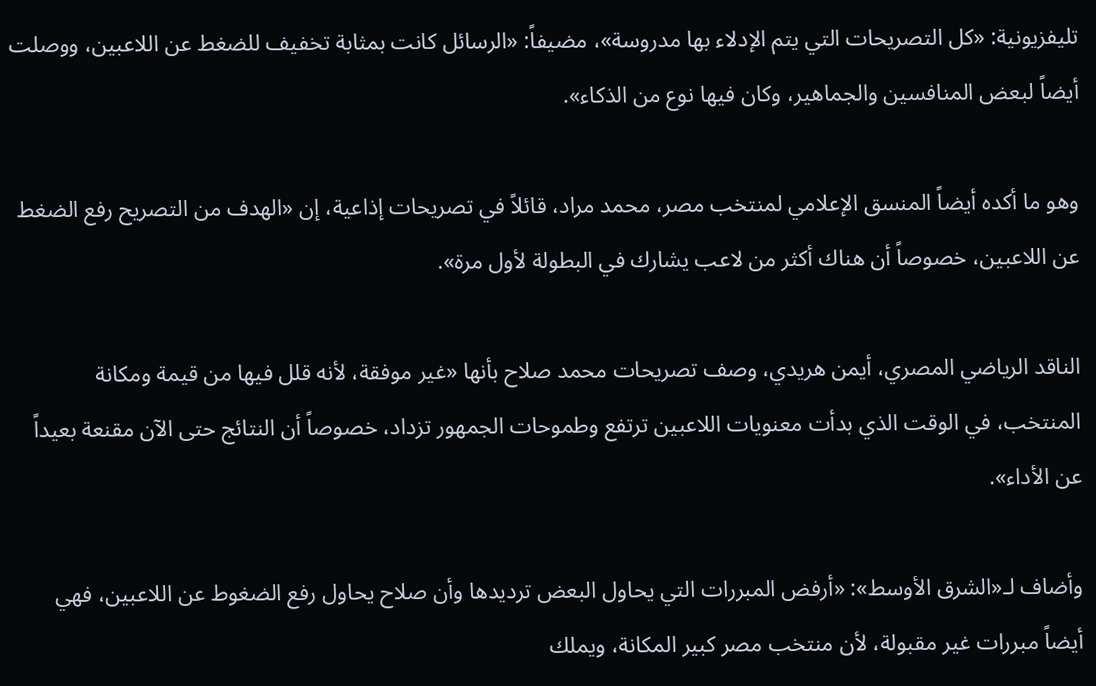تليفزيونية: «كل التصريحات التي يتم الإدلاء بها مدروسة»، مضيفاً: «الرسائل كانت بمثابة تخفيف للضغط عن اللاعبين، ووصلت أيضاً لبعض المنافسين والجماهير، وكان فيها نوع من الذكاء».

وهو ما أكده أيضاً المنسق الإعلامي لمنتخب مصر، محمد مراد، قائلاً في تصريحات إذاعية، إن «الهدف من التصريح رفع الضغط عن اللاعبين، خصوصاً أن هناك أكثر من لاعب يشارك في البطولة لأول مرة».

الناقد الرياضي المصري، أيمن هريدي، وصف تصريحات محمد صلاح بأنها «غير موفقة، لأنه قلل فيها من قيمة ومكانة المنتخب، في الوقت الذي بدأت معنويات اللاعبين ترتفع وطموحات الجمهور تزداد، خصوصاً أن النتائج حتى الآن مقنعة بعيداً عن الأداء».

وأضاف لـ«الشرق الأوسط»: «أرفض المبررات التي يحاول البعض ترديدها وأن صلاح يحاول رفع الضغوط عن اللاعبين، فهي أيضاً مبررات غير مقبولة، لأن منتخب مصر كبير المكانة، ويملك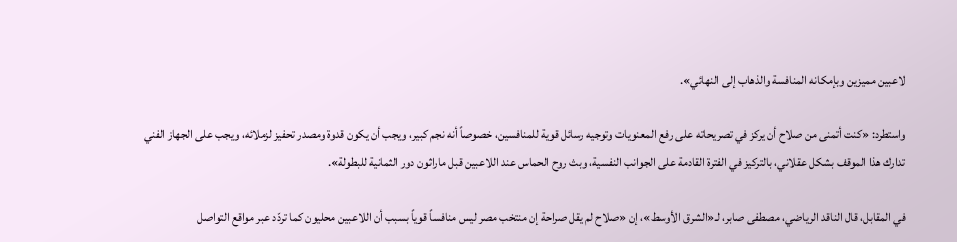لاعبين مميزين وبإمكانه المنافسة والذهاب إلى النهائي».

واستطرد: «كنت أتمنى من صلاح أن يركز في تصريحاته على رفع المعنويات وتوجيه رسائل قوية للمنافسين، خصوصاً أنه نجم كبير، ويجب أن يكون قدوة ومصدر تحفيز لزملائه، ويجب على الجهاز الفني تدارك هذا الموقف بشكل عقلاني، بالتركيز في الفترة القادمة على الجوانب النفسية، وبث روح الحماس عند اللاعبين قبل ماراثون دور الثمانية للبطولة».

في المقابل، قال الناقد الرياضي، مصطفى صابر، لـ«الشرق الأوسط»، إن «صلاح لم يقل صراحة إن منتخب مصر ليس منافساً قوياً بسبب أن اللاعبين محليون كما تردّد عبر مواقع التواصل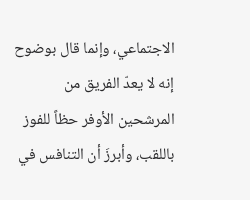الاجتماعي، وإنما قال بوضوح إنه لا يعدّ الفريق من المرشحين الأوفر حظاً للفوز باللقب، وأبرزَ أن التنافس في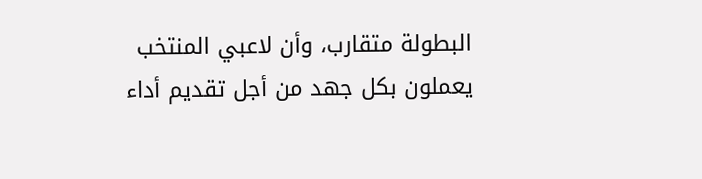البطولة متقارب، وأن لاعبي المنتخب يعملون بكل جهد من أجل تقديم أداء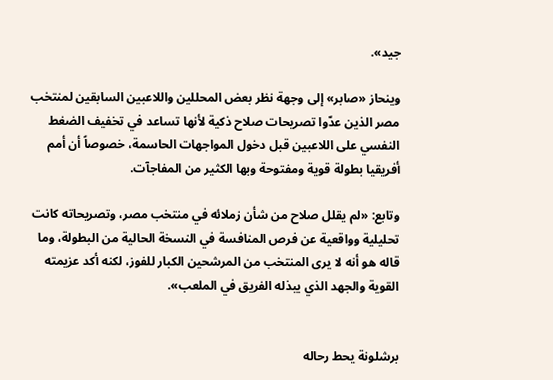جيد».

وينحاز «صابر» إلى وجهة نظر بعض المحللين واللاعبين السابقين لمنتخب مصر الذين عدّوا تصريحات صلاح ذكية لأنها تساعد في تخفيف الضغط النفسي على اللاعبين قبل دخول المواجهات الحاسمة، خصوصاً أن أمم أفريقيا بطولة قوية ومفتوحة وبها الكثير من المفاجآت.

وتابع: «لم يقلل صلاح من شأن زملائه في منتخب مصر، وتصريحاته كانت تحليلية وواقعية عن فرص المنافسة في النسخة الحالية من البطولة، وما قاله هو أنه لا يرى المنتخب من المرشحين الكبار للفوز، لكنه أكد عزيمته القوية والجهد الذي يبذله الفريق في الملعب».


برشلونة يحط رحاله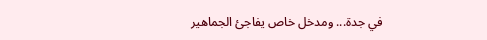في جدة... ومدخل خاص يفاجئ الجماهير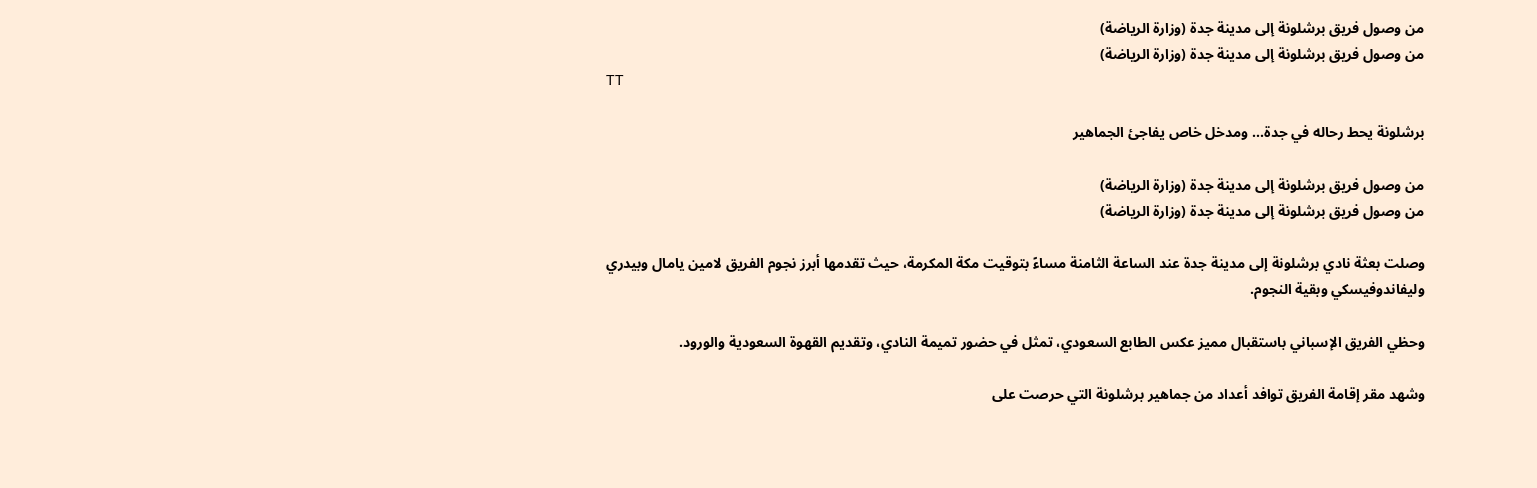من وصول فريق برشلونة إلى مدينة جدة (وزارة الرياضة)
من وصول فريق برشلونة إلى مدينة جدة (وزارة الرياضة)
TT

برشلونة يحط رحاله في جدة... ومدخل خاص يفاجئ الجماهير

من وصول فريق برشلونة إلى مدينة جدة (وزارة الرياضة)
من وصول فريق برشلونة إلى مدينة جدة (وزارة الرياضة)

وصلت بعثة نادي برشلونة إلى مدينة جدة عند الساعة الثامنة مساءً بتوقيت مكة المكرمة، حيث تقدمها أبرز نجوم الفريق لامين يامال وبيدري وليفاندوفيسكي وبقية النجوم.

وحظي الفريق الإسباني باستقبال مميز عكس الطابع السعودي، تمثل في حضور تميمة النادي، وتقديم القهوة السعودية والورود.

وشهد مقر إقامة الفريق توافد أعداد من جماهير برشلونة التي حرصت على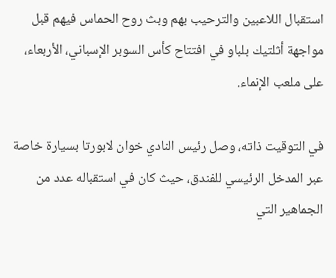استقبال اللاعبين والترحيب بهم وبث روح الحماس فيهم قبل مواجهة أثلتيك بلباو في افتتاح كأس السوبر الإسباني، الأربعاء، على ملعب الإنماء.

في التوقيت ذاته، وصل رئيس النادي خوان لابورتا بسيارة خاصة عبر المدخل الرئيسي للفندق، حيث كان في استقباله عدد من الجماهير التي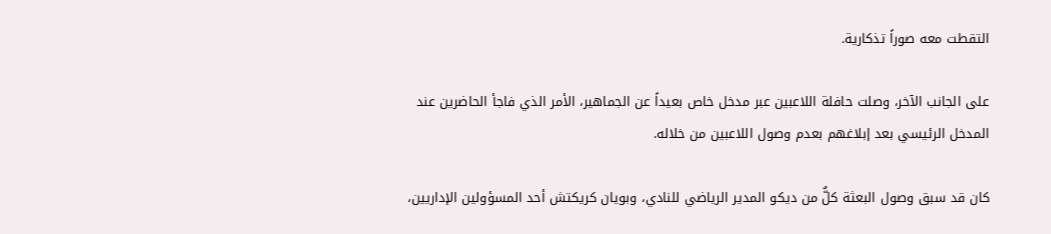التقطت معه صوراً تذكارية.

على الجانب الآخر، وصلت حافلة اللاعبين عبر مدخل خاص بعيداً عن الجماهير، الأمر الذي فاجأ الحاضرين عند المدخل الرئيسي بعد إبلاغهم بعدم وصول اللاعبين من خلاله.

كان قد سبق وصول البعثة كلٌّ من ديكو المدير الرياضي للنادي، وبويان كريكتش أحد المسؤولين الإداريين،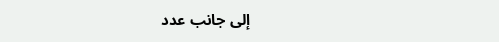إلى جانب عدد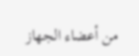من أعضاء الجهاز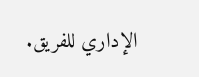الإداري للفريق.